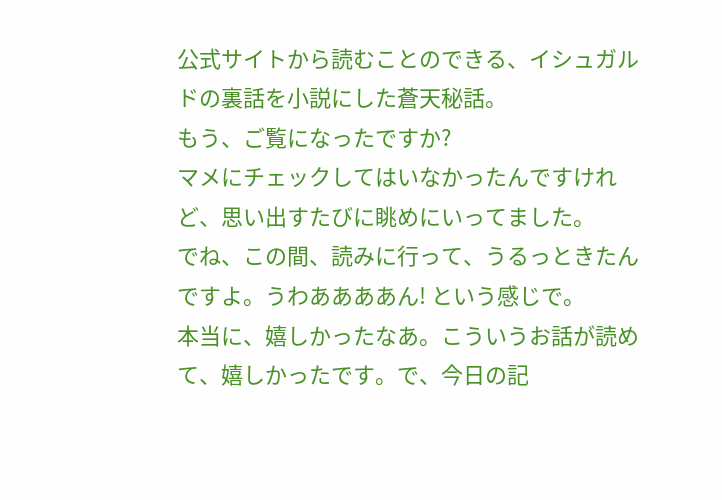公式サイトから読むことのできる、イシュガルドの裏話を小説にした蒼天秘話。
もう、ご覧になったですか?
マメにチェックしてはいなかったんですけれど、思い出すたびに眺めにいってました。
でね、この間、読みに行って、うるっときたんですよ。うわああああん! という感じで。
本当に、嬉しかったなあ。こういうお話が読めて、嬉しかったです。で、今日の記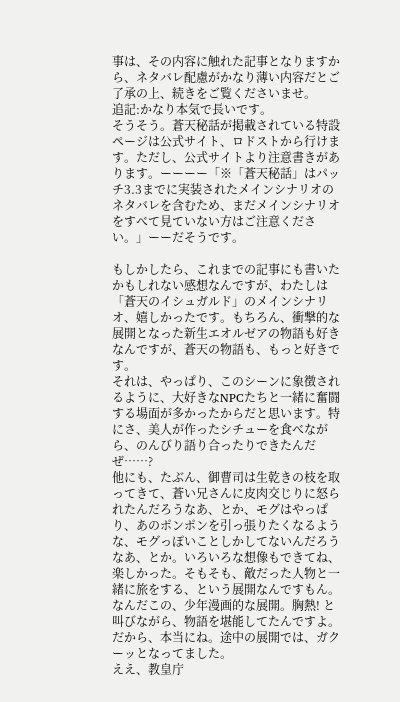事は、その内容に触れた記事となりますから、ネタバレ配慮がかなり薄い内容だとご了承の上、続きをご覧くださいませ。
追記:かなり本気で長いです。
そうそう。蒼天秘話が掲載されている特設ページは公式サイト、ロドストから行けます。ただし、公式サイトより注意書きがあります。ーーーー「※「蒼天秘話」はパッチ3.3までに実装されたメインシナリオのネタバレを含むため、まだメインシナリオをすべて見ていない方はご注意ください。」ーーだそうです。

もしかしたら、これまでの記事にも書いたかもしれない感想なんですが、わたしは「蒼天のイシュガルド」のメインシナリオ、嬉しかったです。もちろん、衝撃的な展開となった新生エオルゼアの物語も好きなんですが、蒼天の物語も、もっと好きです。
それは、やっぱり、このシーンに象徴されるように、大好きなNPCたちと一緒に奮闘する場面が多かったからだと思います。特にさ、美人が作ったシチューを食べながら、のんびり語り合ったりできたんだぜ……?
他にも、たぶん、御曹司は生乾きの枝を取ってきて、蒼い兄さんに皮肉交じりに怒られたんだろうなあ、とか、モグはやっぱり、あのポンポンを引っ張りたくなるような、モグっぽいことしかしてないんだろうなあ、とか。いろいろな想像もできてね、楽しかった。そもそも、敵だった人物と一緒に旅をする、という展開なんですもん。なんだこの、少年漫画的な展開。胸熱! と叫びながら、物語を堪能してたんですよ。
だから、本当にね。途中の展開では、ガクーッとなってました。
ええ、教皇庁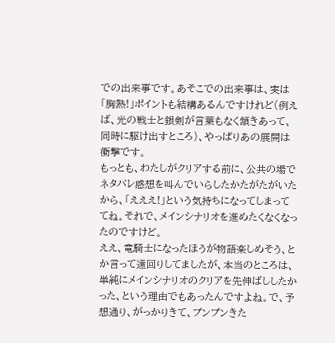での出来事です。あそこでの出来事は、実は「胸熱!」ポイントも結構あるんですけれど(例えば、光の戦士と銀剣が言葉もなく頷きあって、同時に駆け出すところ)、やっぱりあの展開は衝撃です。
もっとも、わたしがクリアする前に、公共の場でネタバレ感想を叫んでいらしたかたがたがいたから、「えええ!」という気持ちになってしまっててね。それで、メインシナリオを進めたくなくなったのですけど。
ええ、竜騎士になったほうが物語楽しめそう、とか言って遠回りしてましたが、本当のところは、単純にメインシナリオのクリアを先伸ばししたかった、という理由でもあったんですよね。で、予想通り、がっかりきて、プンプンきた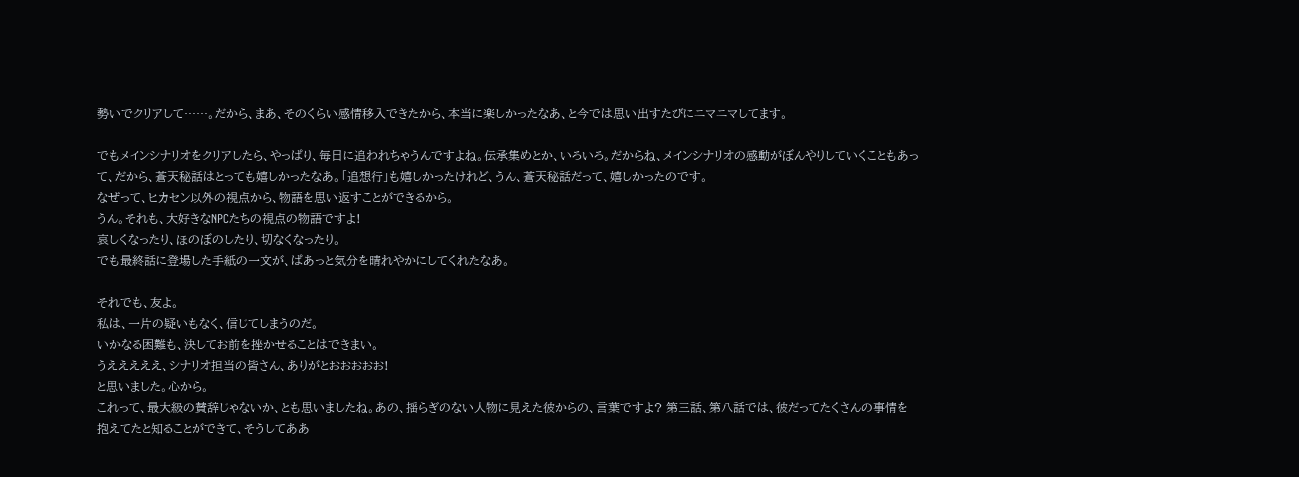勢いでクリアして……。だから、まあ、そのくらい感情移入できたから、本当に楽しかったなあ、と今では思い出すたびにニマニマしてます。

でもメインシナリオをクリアしたら、やっぱり、毎日に追われちゃうんですよね。伝承集めとか、いろいろ。だからね、メインシナリオの感動がぼんやりしていくこともあって、だから、蒼天秘話はとっても嬉しかったなあ。「追想行」も嬉しかったけれど、うん、蒼天秘話だって、嬉しかったのです。
なぜって、ヒカセン以外の視点から、物語を思い返すことができるから。
うん。それも、大好きなNPCたちの視点の物語ですよ!
哀しくなったり、ほのぼのしたり、切なくなったり。
でも最終話に登場した手紙の一文が、ぱあっと気分を晴れやかにしてくれたなあ。

それでも、友よ。
私は、一片の疑いもなく、信じてしまうのだ。
いかなる困難も、決してお前を挫かせることはできまい。
うえええええ、シナリオ担当の皆さん、ありがとおおおおお!
と思いました。心から。
これって、最大級の賛辞じゃないか、とも思いましたね。あの、揺らぎのない人物に見えた彼からの、言葉ですよ? 第三話、第八話では、彼だってたくさんの事情を抱えてたと知ることができて、そうしてああ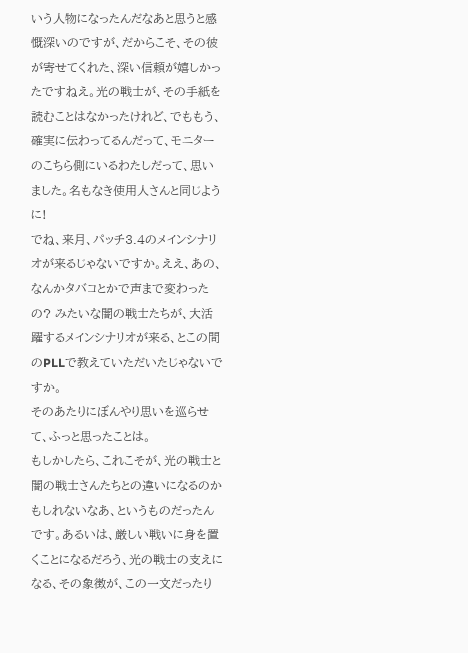いう人物になったんだなあと思うと感慨深いのですが、だからこそ、その彼が寄せてくれた、深い信頼が嬉しかったですねえ。光の戦士が、その手紙を読むことはなかったけれど、でももう、確実に伝わってるんだって、モニターのこちら側にいるわたしだって、思いました。名もなき使用人さんと同じように!
でね、来月、パッチ3.4のメインシナリオが来るじゃないですか。ええ、あの、なんかタバコとかで声まで変わったの? みたいな闇の戦士たちが、大活躍するメインシナリオが来る、とこの間のPLLで教えていただいたじゃないですか。
そのあたりにぼんやり思いを巡らせて、ふっと思ったことは。
もしかしたら、これこそが、光の戦士と闇の戦士さんたちとの違いになるのかもしれないなあ、というものだったんです。あるいは、厳しい戦いに身を置くことになるだろう、光の戦士の支えになる、その象徴が、この一文だったり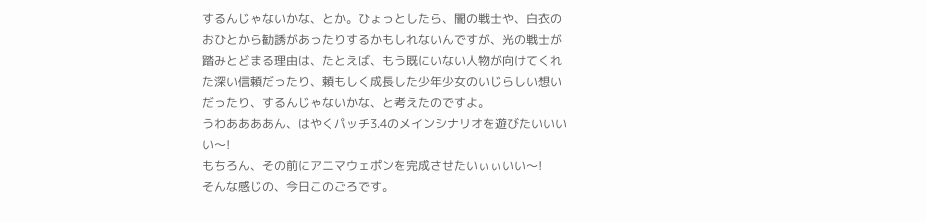するんじゃないかな、とか。ひょっとしたら、闇の戦士や、白衣のおひとから勧誘があったりするかもしれないんですが、光の戦士が踏みとどまる理由は、たとえば、もう既にいない人物が向けてくれた深い信頼だったり、頼もしく成長した少年少女のいじらしい想いだったり、するんじゃないかな、と考えたのですよ。
うわああああん、はやくパッチ3.4のメインシナリオを遊びたいいいい〜!
もちろん、その前にアニマウェポンを完成させたいぃぃいい〜!
そんな感じの、今日このごろです。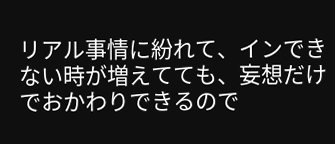リアル事情に紛れて、インできない時が増えてても、妄想だけでおかわりできるので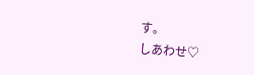す。
しあわせ♡